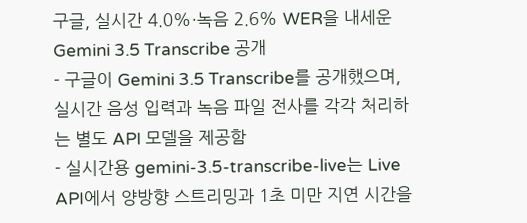구글, 실시간 4.0%·녹음 2.6% WER을 내세운 Gemini 3.5 Transcribe 공개
- 구글이 Gemini 3.5 Transcribe를 공개했으며, 실시간 음성 입력과 녹음 파일 전사를 각각 처리하는 별도 API 모델을 제공함
- 실시간용 gemini-3.5-transcribe-live는 Live API에서 양방향 스트리밍과 1초 미만 지연 시간을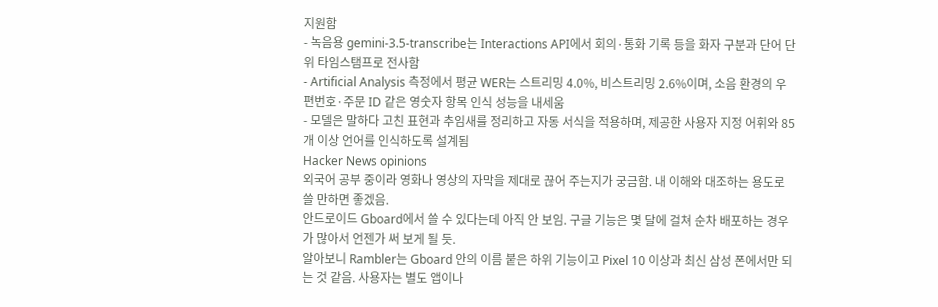지원함
- 녹음용 gemini-3.5-transcribe는 Interactions API에서 회의·통화 기록 등을 화자 구분과 단어 단위 타임스탬프로 전사함
- Artificial Analysis 측정에서 평균 WER는 스트리밍 4.0%, 비스트리밍 2.6%이며, 소음 환경의 우편번호·주문 ID 같은 영숫자 항목 인식 성능을 내세움
- 모델은 말하다 고친 표현과 추임새를 정리하고 자동 서식을 적용하며, 제공한 사용자 지정 어휘와 85개 이상 언어를 인식하도록 설계됨
Hacker News opinions
외국어 공부 중이라 영화나 영상의 자막을 제대로 끊어 주는지가 궁금함. 내 이해와 대조하는 용도로 쓸 만하면 좋겠음.
안드로이드 Gboard에서 쓸 수 있다는데 아직 안 보임. 구글 기능은 몇 달에 걸쳐 순차 배포하는 경우가 많아서 언젠가 써 보게 될 듯.
알아보니 Rambler는 Gboard 안의 이름 붙은 하위 기능이고 Pixel 10 이상과 최신 삼성 폰에서만 되는 것 같음. 사용자는 별도 앱이나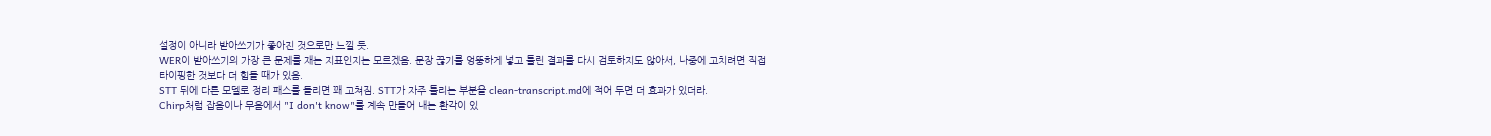설정이 아니라 받아쓰기가 좋아진 것으로만 느낄 듯.
WER이 받아쓰기의 가장 큰 문제를 재는 지표인지는 모르겠음. 문장 끊기를 엉뚱하게 넣고 틀린 결과를 다시 검토하지도 않아서, 나중에 고치려면 직접 타이핑한 것보다 더 힘들 때가 있음.
STT 뒤에 다른 모델로 정리 패스를 돌리면 꽤 고쳐짐. STT가 자주 틀리는 부분을 clean-transcript.md에 적어 두면 더 효과가 있더라.
Chirp처럼 잡음이나 무음에서 "I don't know"를 계속 만들어 내는 환각이 있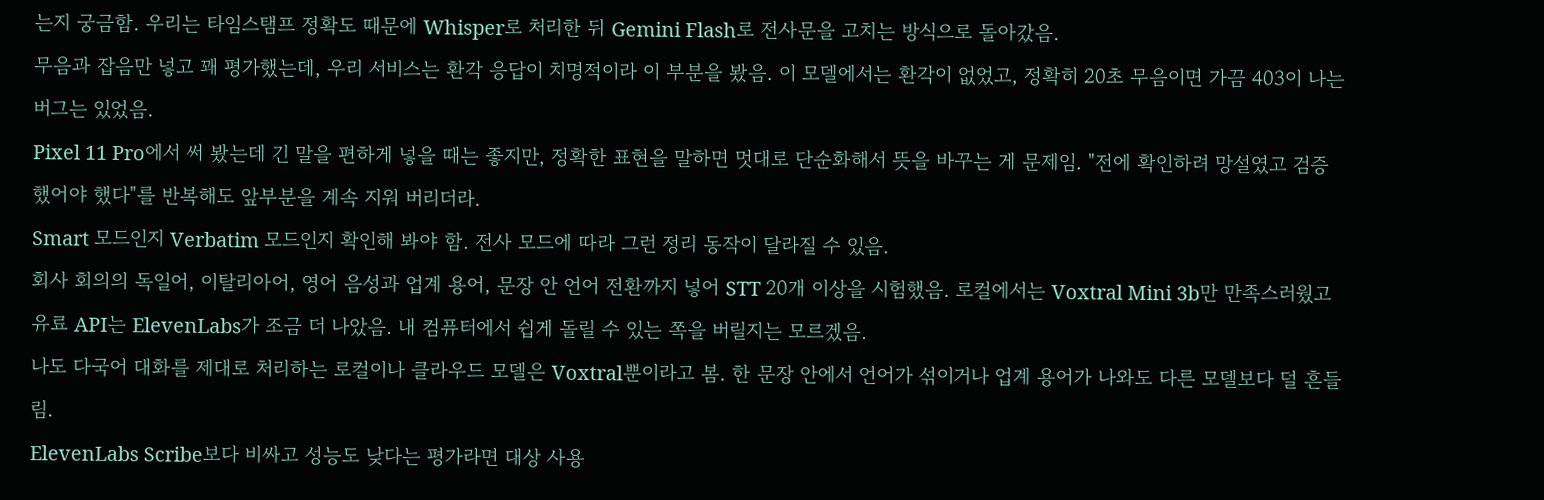는지 궁금함. 우리는 타임스탬프 정확도 때문에 Whisper로 처리한 뒤 Gemini Flash로 전사문을 고치는 방식으로 돌아갔음.
무음과 잡음만 넣고 꽤 평가했는데, 우리 서비스는 환각 응답이 치명적이라 이 부분을 봤음. 이 모델에서는 환각이 없었고, 정확히 20초 무음이면 가끔 403이 나는 버그는 있었음.
Pixel 11 Pro에서 써 봤는데 긴 말을 편하게 넣을 때는 좋지만, 정확한 표현을 말하면 멋대로 단순화해서 뜻을 바꾸는 게 문제임. "전에 확인하려 망설였고 검증했어야 했다"를 반복해도 앞부분을 계속 지워 버리더라.
Smart 모드인지 Verbatim 모드인지 확인해 봐야 함. 전사 모드에 따라 그런 정리 동작이 달라질 수 있음.
회사 회의의 독일어, 이탈리아어, 영어 음성과 업계 용어, 문장 안 언어 전환까지 넣어 STT 20개 이상을 시험했음. 로컬에서는 Voxtral Mini 3b만 만족스러웠고 유료 API는 ElevenLabs가 조금 더 나았음. 내 컴퓨터에서 쉽게 돌릴 수 있는 쪽을 버릴지는 모르겠음.
나도 다국어 대화를 제대로 처리하는 로컬이나 클라우드 모델은 Voxtral뿐이라고 봄. 한 문장 안에서 언어가 섞이거나 업계 용어가 나와도 다른 모델보다 덜 흔들림.
ElevenLabs Scribe보다 비싸고 성능도 낮다는 평가라면 대상 사용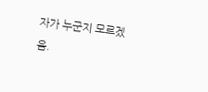자가 누군지 모르겠음.